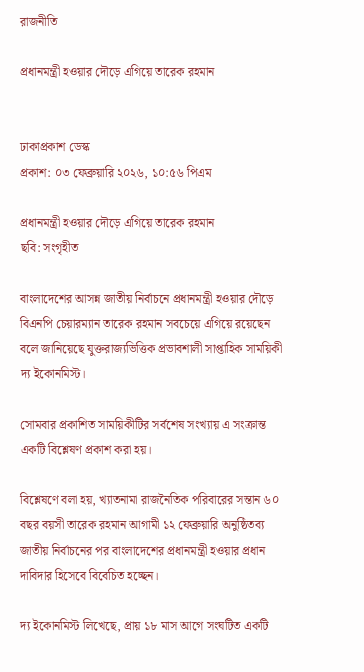রাজনীতি

প্রধানমন্ত্রী হওয়ার দৌড়ে এগিয়ে তারেক রহমান


ঢাকাপ্রকাশ ডেস্ক
প্রকাশ: ০৩ ফেব্রুয়ারি ২০২৬, ১০:৫৬ পিএম

প্রধানমন্ত্রী হওয়ার দৌড়ে এগিয়ে তারেক রহমান
ছবি: সংগৃহীত

বাংলাদেশের আসন্ন জাতীয় নির্বাচনে প্রধানমন্ত্রী হওয়ার দৌড়ে বিএনপি চেয়ারম্যান তারেক রহমান সবচেয়ে এগিয়ে রয়েছেন বলে জানিয়েছে যুক্তরাজ্যভিত্তিক প্রভাবশালী সাপ্তাহিক সাময়িকী দ্য ইকোনমিস্ট।

সোমবার প্রকাশিত সাময়িকীটির সর্বশেষ সংখ্যায় এ সংক্রান্ত একটি বিশ্লেষণ প্রকাশ করা হয়।

বিশ্লেষণে বলা হয়, খ্যাতনামা রাজনৈতিক পরিবারের সন্তান ৬০ বছর বয়সী তারেক রহমান আগামী ১২ ফেব্রুয়ারি অনুষ্ঠিতব্য জাতীয় নির্বাচনের পর বাংলাদেশের প্রধানমন্ত্রী হওয়ার প্রধান দাবিদার হিসেবে বিবেচিত হচ্ছেন।

দ্য ইকোনমিস্ট লিখেছে, প্রায় ১৮ মাস আগে সংঘটিত একটি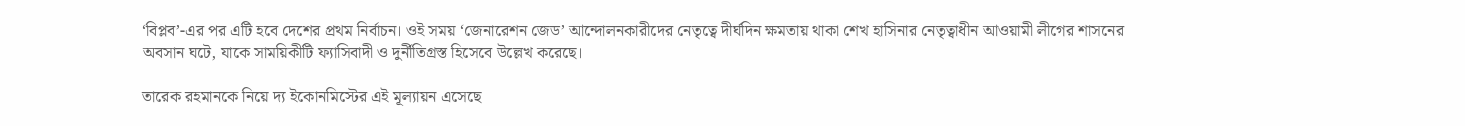‘বিপ্লব’-এর পর এটি হবে দেশের প্রথম নির্বাচন। ওই সময় ‘জেনারেশন জেড’ আন্দোলনকারীদের নেতৃত্বে দীর্ঘদিন ক্ষমতায় থাকা শেখ হাসিনার নেতৃত্বাধীন আওয়ামী লীগের শাসনের অবসান ঘটে, যাকে সাময়িকীটি ফ্যাসিবাদী ও দুর্নীতিগ্রস্ত হিসেবে উল্লেখ করেছে।

তারেক রহমানকে নিয়ে দ্য ইকোনমিস্টের এই মূল্যায়ন এসেছে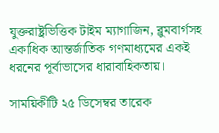যুক্তরাষ্ট্রভিত্তিক টাইম ম্যাগাজিন, ব্লুমবার্গসহ একাধিক আন্তর্জাতিক গণমাধ্যমের একই ধরনের পূর্বাভাসের ধারাবাহিকতায়।

সাময়িকীটি ২৫ ডিসেম্বর তারেক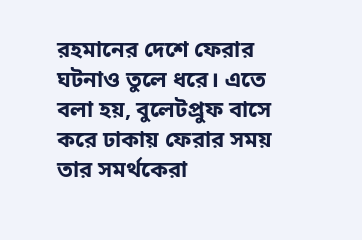রহমানের দেশে ফেরার ঘটনাও তুলে ধরে। এতে বলা হয়, বুলেটপ্রুফ বাসে করে ঢাকায় ফেরার সময় তার সমর্থকেরা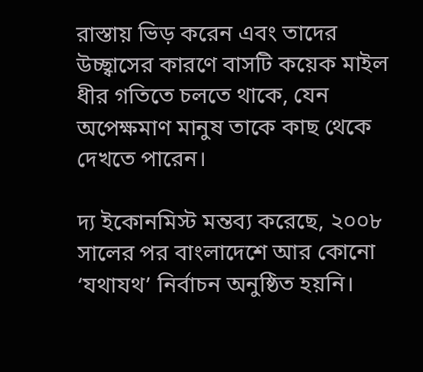রাস্তায় ভিড় করেন এবং তাদের উচ্ছ্বাসের কারণে বাসটি কয়েক মাইল ধীর গতিতে চলতে থাকে, যেন অপেক্ষমাণ মানুষ তাকে কাছ থেকে দেখতে পারেন।

দ্য ইকোনমিস্ট মন্তব্য করেছে, ২০০৮ সালের পর বাংলাদেশে আর কোনো ‘যথাযথ’ নির্বাচন অনুষ্ঠিত হয়নি।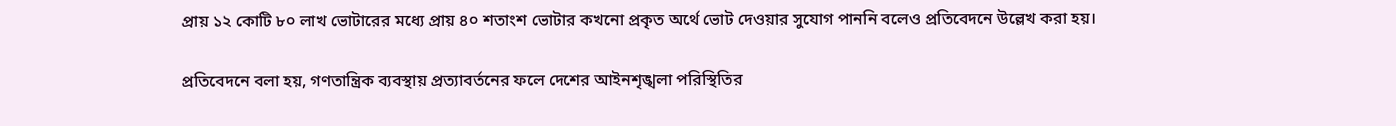প্রায় ১২ কোটি ৮০ লাখ ভোটারের মধ্যে প্রায় ৪০ শতাংশ ভোটার কখনো প্রকৃত অর্থে ভোট দেওয়ার সুযোগ পাননি বলেও প্রতিবেদনে উল্লেখ করা হয়।

প্রতিবেদনে বলা হয়, গণতান্ত্রিক ব্যবস্থায় প্রত্যাবর্তনের ফলে দেশের আইনশৃঙ্খলা পরিস্থিতির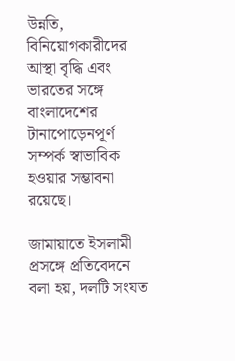উন্নতি, বিনিয়োগকারীদের আস্থা বৃদ্ধি এবং ভারতের সঙ্গে বাংলাদেশের টানাপোড়েনপূর্ণ সম্পর্ক স্বাভাবিক হওয়ার সম্ভাবনা রয়েছে।

জামায়াতে ইসলামী প্রসঙ্গে প্রতিবেদনে বলা হয়, দলটি সংযত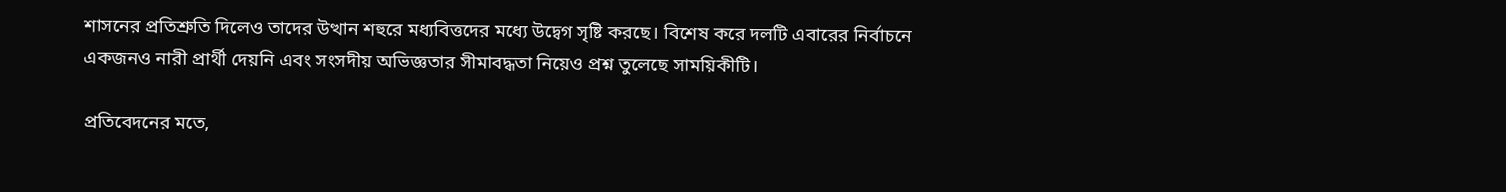শাসনের প্রতিশ্রুতি দিলেও তাদের উত্থান শহুরে মধ্যবিত্তদের মধ্যে উদ্বেগ সৃষ্টি করছে। বিশেষ করে দলটি এবারের নির্বাচনে একজনও নারী প্রার্থী দেয়নি এবং সংসদীয় অভিজ্ঞতার সীমাবদ্ধতা নিয়েও প্রশ্ন তুলেছে সাময়িকীটি।

প্রতিবেদনের মতে,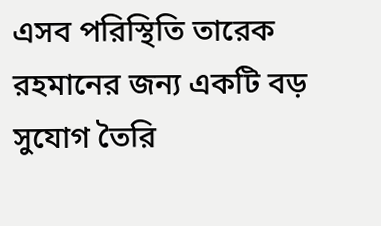এসব পরিস্থিতি তারেক রহমানের জন্য একটি বড় সুযোগ তৈরি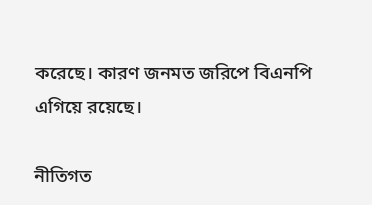করেছে। কারণ জনমত জরিপে বিএনপি এগিয়ে রয়েছে।

নীতিগত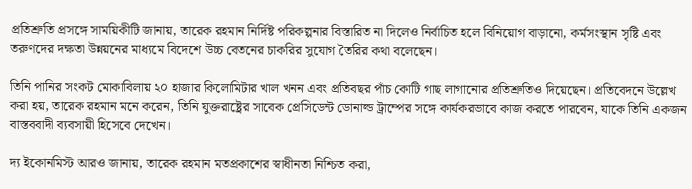প্রতিশ্রুতি প্রসঙ্গে সাময়িকীটি জানায়, তারেক রহমান নির্দিষ্ট পরিকল্পনার বিস্তারিত না দিলেও নির্বাচিত হলে বিনিয়োগ বাড়ানো, কর্মসংস্থান সৃষ্টি এবং তরুণদের দক্ষতা উন্নয়নের মাধ্যমে বিদেশে উচ্চ বেতনের চাকরির সুযোগ তৈরির কথা বলেছেন।

তিনি পানির সংকট মোকাবিলায় ২০ হাজার কিলোমিটার খাল খনন এবং প্রতিবছর পাঁচ কোটি গাছ লাগানোর প্রতিশ্রুতিও দিয়েছেন। প্রতিবেদনে উল্লেখ করা হয়, তারেক রহমান মনে করেন, তিনি যুক্তরাষ্ট্রের সাবেক প্রেসিডেন্ট ডোনাল্ড ট্রাম্পের সঙ্গে কার্যকরভাবে কাজ করতে পারবেন, যাকে তিনি একজন বাস্তববাদী ব্যবসায়ী হিসেবে দেখেন।

দ্য ইকোনমিস্ট আরও জানায়, তারেক রহমান মতপ্রকাশের স্বাধীনতা নিশ্চিত করা,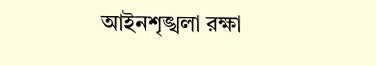আইনশৃঙ্খলা রক্ষা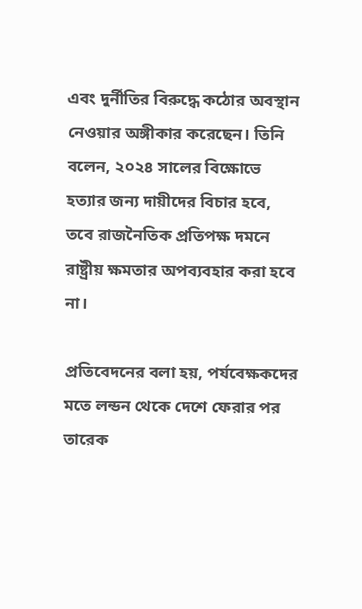এবং দুর্নীতির বিরুদ্ধে কঠোর অবস্থান নেওয়ার অঙ্গীকার করেছেন। তিনি বলেন, ২০২৪ সালের বিক্ষোভে হত্যার জন্য দায়ীদের বিচার হবে, তবে রাজনৈতিক প্রতিপক্ষ দমনে রাষ্ট্রীয় ক্ষমতার অপব্যবহার করা হবে না।

প্রতিবেদনের বলা হয়, পর্যবেক্ষকদের মতে লন্ডন থেকে দেশে ফেরার পর তারেক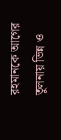রহমানকে আগের তুলনায় ভিন্ন ও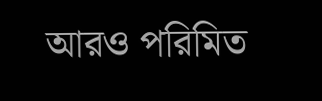আরও পরিমিত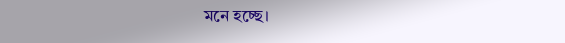মনে হচ্ছে।